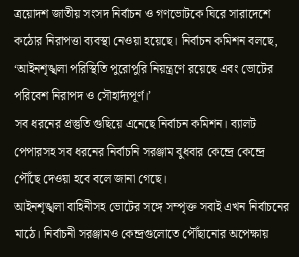ত্রয়োদশ জাতীয় সংসদ নির্বাচন ও গণভোটকে ঘিরে সারাদেশে কঠোর নিরাপত্তা ব্যবস্থা নেওয়া হয়েছে। নির্বাচন কমিশন বলছে, ‘আইনশৃঙ্খলা পরিস্থিতি পুরোপুরি নিয়ন্ত্রণে রয়েছে এবং ভোটের পরিবেশ নিরাপদ ও সৌহার্দ্যপূর্ণ।’
সব ধরনের প্রস্তুতি গুছিয়ে এনেছে নির্বাচন কমিশন। ব্যালট পেপারসহ সব ধরনের নির্বাচনি সরঞ্জাম বুধবার কেন্দ্রে কেন্দ্রে পৌঁছে দেওয়া হবে বলে জানা গেছে।
আইনশৃঙ্খলা বাহিনীসহ ভোটের সঙ্গে সম্পৃক্ত সবাই এখন নির্বাচনের মাঠে। নির্বাচনী সরঞ্জামও কেন্দ্রগুলোতে পৌঁছানোর অপেক্ষায়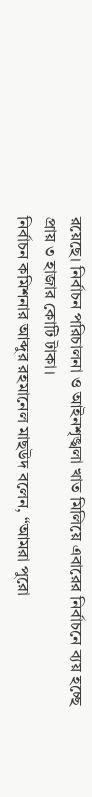রয়েছে। নির্বাচন পরিচালনা ও আইনশৃঙ্খলা খাত মিলিয়ে এবারের নির্বাচনে ব্যয় হচ্ছে প্রায় ৩ হাজার কোটি টাকা।
নির্বাচন কমিশনার আব্দুর রহমানেল মাছউদ বলেন, “আমরা পুরো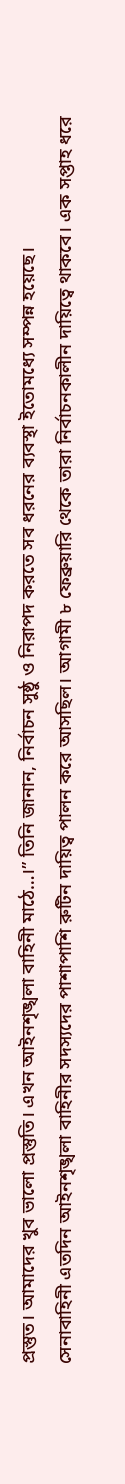প্রস্তুত। আমাদের খুব ভালো প্রস্তুতি। এখন আইনশৃঙ্খলা বাহিনী মাঠে…।” তিনি জানান, নির্বাচন সুষ্ঠু ও নিরাপদ করতে সব ধরনের ব্যবস্থা ইতোমধ্যে সম্পন্ন হয়েছে।
সেনাবাহিনী এতদিন আইনশৃঙ্খলা বাহিনীর সদস্যদের পাশাপাশি রুটিন দায়িত্ব পালন করে আসছিল। আগামী ৮ ফেব্রুয়ারি থেকে তারা নির্বাচনকালীন দায়িত্বে থাকবে। এক সপ্তাহ ধরে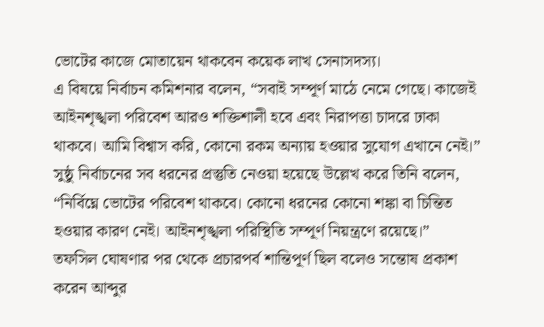ভোটের কাজে মোতায়েন থাকবেন কয়েক লাখ সেনাসদস্য।
এ বিষয়ে নির্বাচন কমিশনার বলেন, “সবাই সম্পূর্ণ মাঠে নেমে গেছে। কাজেই আইনশৃঙ্খলা পরিবেশ আরও শক্তিশালী হবে এবং নিরাপত্তা চাদরে ঢাকা থাকবে। আমি বিশ্বাস করি, কোনো রকম অন্যায় হওয়ার সুযোগ এখানে নেই।”
সুষ্ঠু নির্বাচনের সব ধরনের প্রস্তুতি নেওয়া হয়েছে উল্লেখ করে তিনি বলেন, “নির্বিঘ্নে ভোটের পরিবেশ থাকবে। কোনো ধরনের কোনো শঙ্কা বা চিন্তিত হওয়ার কারণ নেই। আইনশৃঙ্খলা পরিস্থিতি সম্পূর্ণ নিয়ন্ত্রণে রয়েছে।”
তফসিল ঘোষণার পর থেকে প্রচারপর্ব শান্তিপূর্ণ ছিল বলেও সন্তোষ প্রকাশ করেন আব্দুর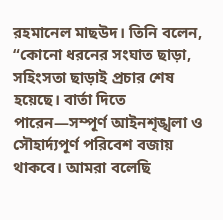রহমানেল মাছউদ। তিনি বলেন, “কোনো ধরনের সংঘাত ছাড়া, সহিংসতা ছাড়াই প্রচার শেষ হয়েছে। বার্তা দিতে পারেন—সম্পূর্ণ আইনশৃঙ্খলা ও সৌহার্দ্যপূর্ণ পরিবেশ বজায় থাকবে। আমরা বলেছি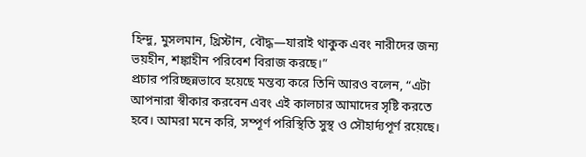হিন্দু, মুসলমান, খ্রিস্টান, বৌদ্ধ—যারাই থাকুক এবং নারীদের জন্য ভয়হীন, শঙ্কাহীন পরিবেশ বিরাজ করছে।”
প্রচার পরিচ্ছন্নভাবে হয়েছে মন্তব্য করে তিনি আরও বলেন, “এটা আপনারা স্বীকার করবেন এবং এই কালচার আমাদের সৃষ্টি করতে হবে। আমরা মনে করি, সম্পূর্ণ পরিস্থিতি সুস্থ ও সৌহার্দ্যপূর্ণ রয়েছে।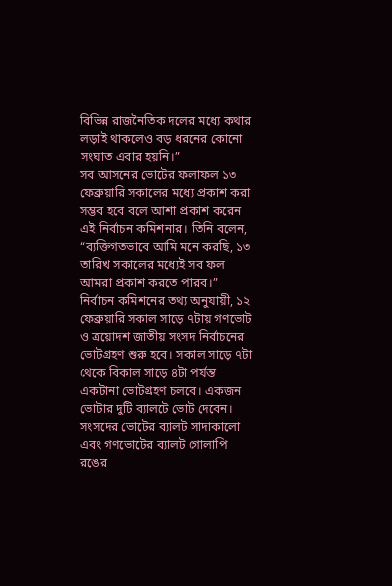বিভিন্ন রাজনৈতিক দলের মধ্যে কথার লড়াই থাকলেও বড় ধরনের কোনো সংঘাত এবার হয়নি।”
সব আসনের ভোটের ফলাফল ১৩ ফেব্রুয়ারি সকালের মধ্যে প্রকাশ করা সম্ভব হবে বলে আশা প্রকাশ করেন এই নির্বাচন কমিশনার। তিনি বলেন, “ব্যক্তিগতভাবে আমি মনে করছি, ১৩ তারিখ সকালের মধ্যেই সব ফল আমরা প্রকাশ করতে পারব।”
নির্বাচন কমিশনের তথ্য অনুযায়ী, ১২ ফেব্রুয়ারি সকাল সাড়ে ৭টায় গণভোট ও ত্রয়োদশ জাতীয় সংসদ নির্বাচনের ভোটগ্রহণ শুরু হবে। সকাল সাড়ে ৭টা থেকে বিকাল সাড়ে ৪টা পর্যন্ত একটানা ভোটগ্রহণ চলবে। একজন ভোটার দুটি ব্যালটে ভোট দেবেন। সংসদের ভোটের ব্যালট সাদাকালো এবং গণভোটের ব্যালট গোলাপি রঙের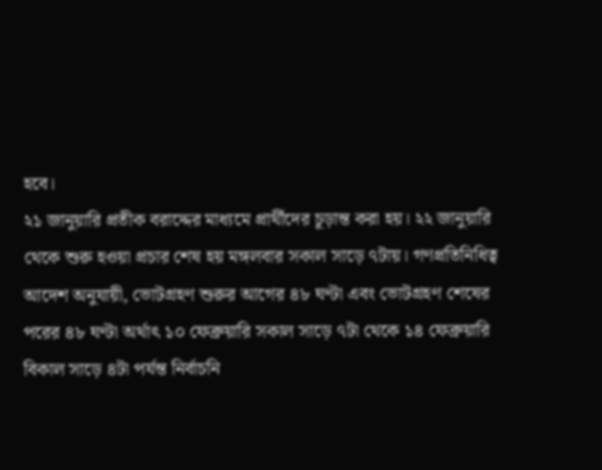হবে।
২১ জানুয়ারি প্রতীক বরাদ্দের মাধ্যমে প্রার্থীদের চূড়ান্ত করা হয়। ২২ জানুয়ারি থেকে শুরু হওয়া প্রচার শেষ হয় মঙ্গলবার সকাল সাড়ে ৭টায়। গণপ্রতিনিধিত্ব আদেশ অনুযায়ী, ভোটগ্রহণ শুরুর আগের ৪৮ ঘণ্টা এবং ভোটগ্রহণ শেষের পরের ৪৮ ঘণ্টা অর্থাৎ ১০ ফেব্রুয়ারি সকাল সাড়ে ৭টা থেকে ১৪ ফেব্রুয়ারি বিকাল সাড়ে ৪টা পর্যন্ত নির্বাচনি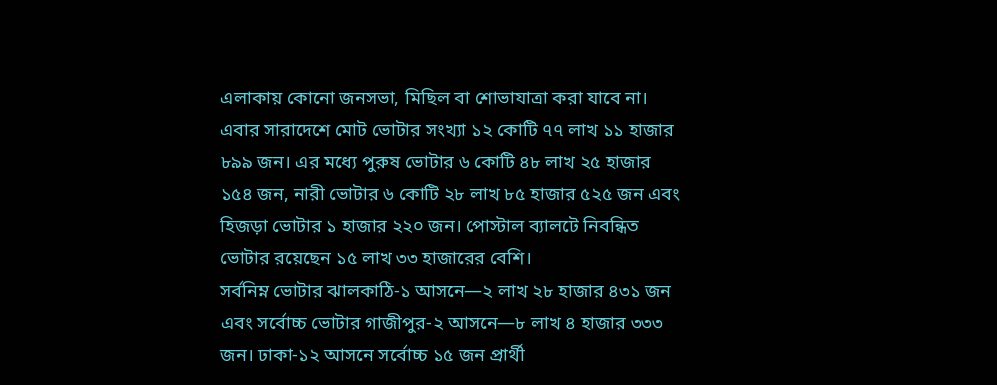এলাকায় কোনো জনসভা, মিছিল বা শোভাযাত্রা করা যাবে না।
এবার সারাদেশে মোট ভোটার সংখ্যা ১২ কোটি ৭৭ লাখ ১১ হাজার ৮৯৯ জন। এর মধ্যে পুরুষ ভোটার ৬ কোটি ৪৮ লাখ ২৫ হাজার ১৫৪ জন, নারী ভোটার ৬ কোটি ২৮ লাখ ৮৫ হাজার ৫২৫ জন এবং হিজড়া ভোটার ১ হাজার ২২০ জন। পোস্টাল ব্যালটে নিবন্ধিত ভোটার রয়েছেন ১৫ লাখ ৩৩ হাজারের বেশি।
সর্বনিম্ন ভোটার ঝালকাঠি-১ আসনে—২ লাখ ২৮ হাজার ৪৩১ জন এবং সর্বোচ্চ ভোটার গাজীপুর-২ আসনে—৮ লাখ ৪ হাজার ৩৩৩ জন। ঢাকা-১২ আসনে সর্বোচ্চ ১৫ জন প্রার্থী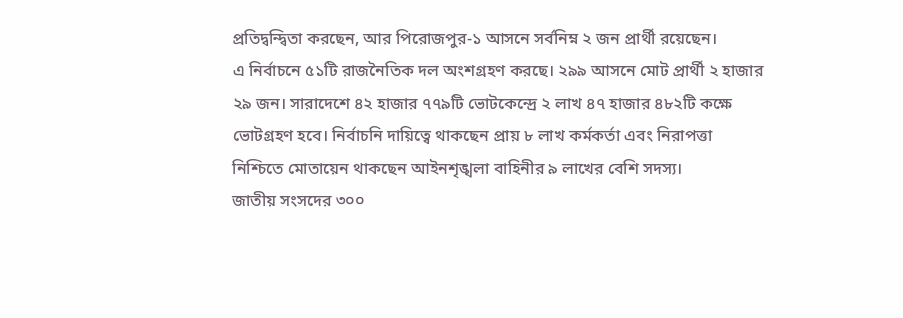প্রতিদ্বন্দ্বিতা করছেন, আর পিরোজপুর-১ আসনে সর্বনিম্ন ২ জন প্রার্থী রয়েছেন।
এ নির্বাচনে ৫১টি রাজনৈতিক দল অংশগ্রহণ করছে। ২৯৯ আসনে মোট প্রার্থী ২ হাজার ২৯ জন। সারাদেশে ৪২ হাজার ৭৭৯টি ভোটকেন্দ্রে ২ লাখ ৪৭ হাজার ৪৮২টি কক্ষে ভোটগ্রহণ হবে। নির্বাচনি দায়িত্বে থাকছেন প্রায় ৮ লাখ কর্মকর্তা এবং নিরাপত্তা নিশ্চিতে মোতায়েন থাকছেন আইনশৃঙ্খলা বাহিনীর ৯ লাখের বেশি সদস্য।
জাতীয় সংসদের ৩০০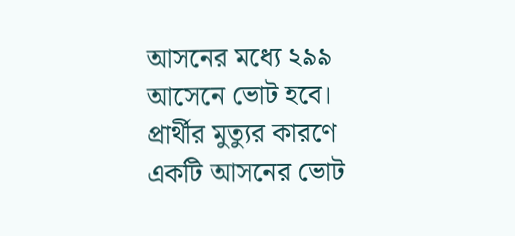আসনের মধ্যে ২৯৯ আসেনে ভোট হবে। প্রার্থীর মুত্যুর কারণে একটি আসনের ভোট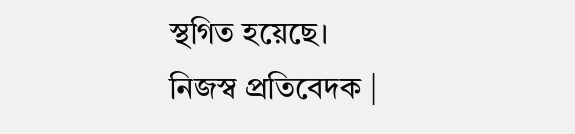স্থগিত হয়েছে।
নিজস্ব প্রতিবেদক |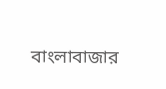বাংলাবাজার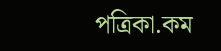পত্রিকা.কম